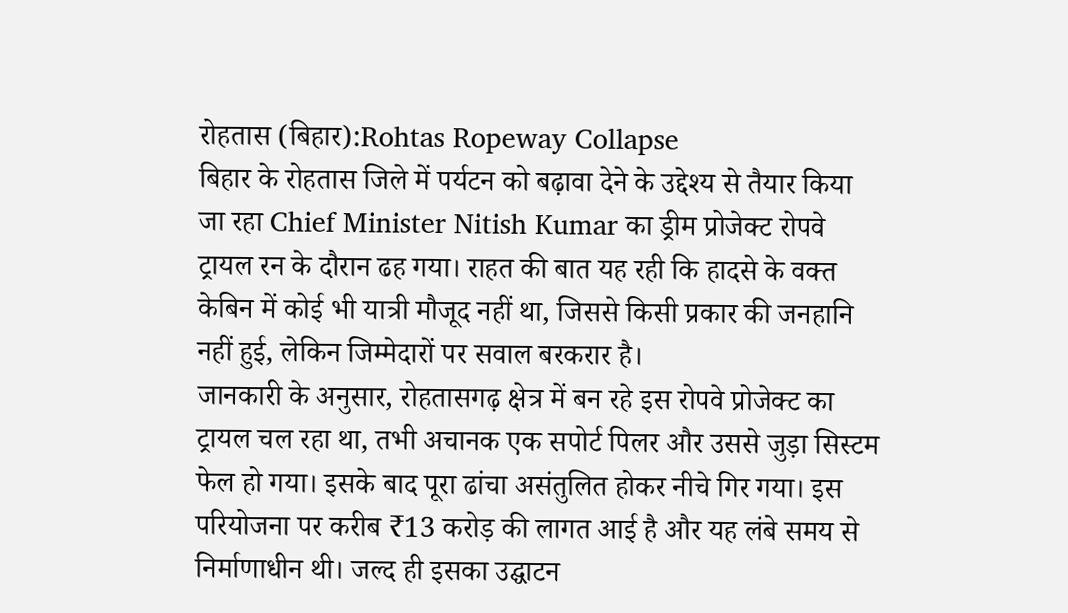रोहतास (बिहार):Rohtas Ropeway Collapse
बिहार के रोहतास जिले में पर्यटन को बढ़ावा देने के उद्देश्य से तैयार किया जा रहा Chief Minister Nitish Kumar का ड्रीम प्रोजेक्ट रोपवे ट्रायल रन के दौरान ढह गया। राहत की बात यह रही कि हादसे के वक्त केबिन में कोई भी यात्री मौजूद नहीं था, जिससे किसी प्रकार की जनहानि नहीं हुई, लेकिन जिम्मेदारों पर सवाल बरकरार है।
जानकारी के अनुसार, रोहतासगढ़ क्षेत्र में बन रहे इस रोपवे प्रोजेक्ट का ट्रायल चल रहा था, तभी अचानक एक सपोर्ट पिलर और उससे जुड़ा सिस्टम फेल हो गया। इसके बाद पूरा ढांचा असंतुलित होकर नीचे गिर गया। इस परियोजना पर करीब ₹13 करोड़ की लागत आई है और यह लंबे समय से निर्माणाधीन थी। जल्द ही इसका उद्घाटन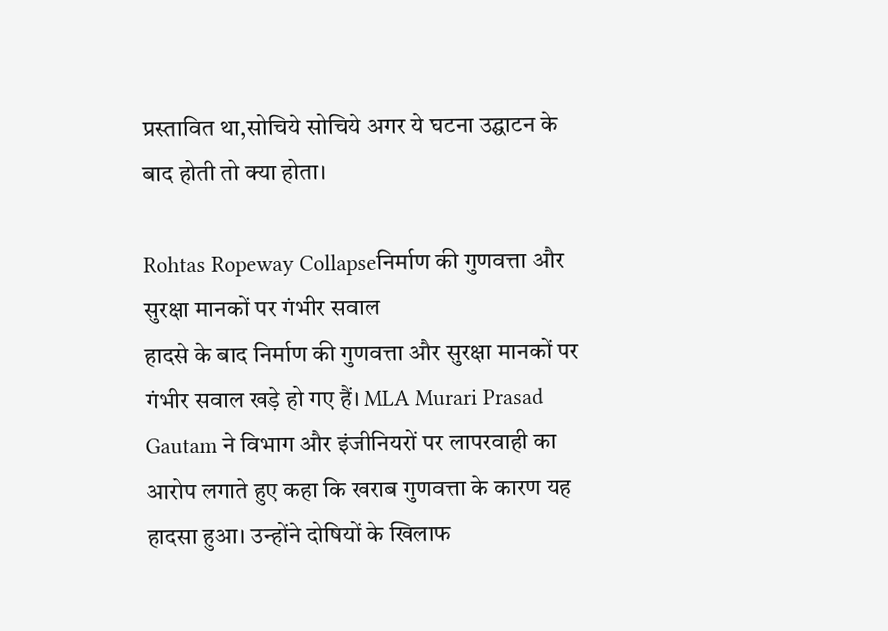प्रस्तावित था,सोचिये सोचिये अगर ये घटना उद्घाटन के बाद होती तो क्या होता।

Rohtas Ropeway Collapseनिर्माण की गुणवत्ता और सुरक्षा मानकों पर गंभीर सवाल
हादसे के बाद निर्माण की गुणवत्ता और सुरक्षा मानकों पर गंभीर सवाल खड़े हो गए हैं। MLA Murari Prasad Gautam ने विभाग और इंजीनियरों पर लापरवाही का आरोप लगाते हुए कहा कि खराब गुणवत्ता के कारण यह हादसा हुआ। उन्होंने दोषियों के खिलाफ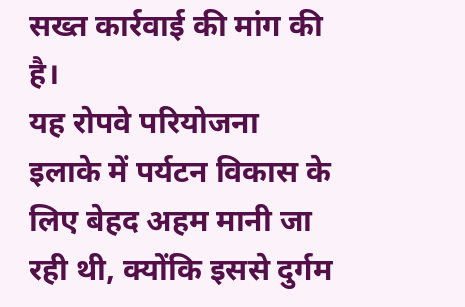सख्त कार्रवाई की मांग की है।
यह रोपवे परियोजना इलाके में पर्यटन विकास के लिए बेहद अहम मानी जा रही थी, क्योंकि इससे दुर्गम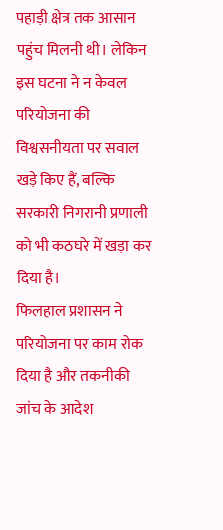पहाड़ी क्षेत्र तक आसान पहुंच मिलनी थी। लेकिन इस घटना ने न केवल परियोजना की विश्वसनीयता पर सवाल खड़े किए हैं, बल्कि सरकारी निगरानी प्रणाली को भी कठघरे में खड़ा कर दिया है।
फिलहाल प्रशासन ने परियोजना पर काम रोक दिया है और तकनीकी जांच के आदेश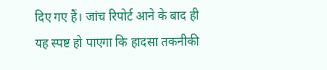दिए गए हैं। जांच रिपोर्ट आने के बाद ही यह स्पष्ट हो पाएगा कि हादसा तकनीकी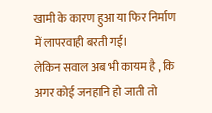खामी के कारण हुआ या फिर निर्माण में लापरवाही बरती गई।
लेकिन सवाल अब भी कायम है , कि अगर कोई जनहानि हो जाती तो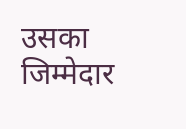उसका जिम्मेदार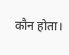कौन होता।